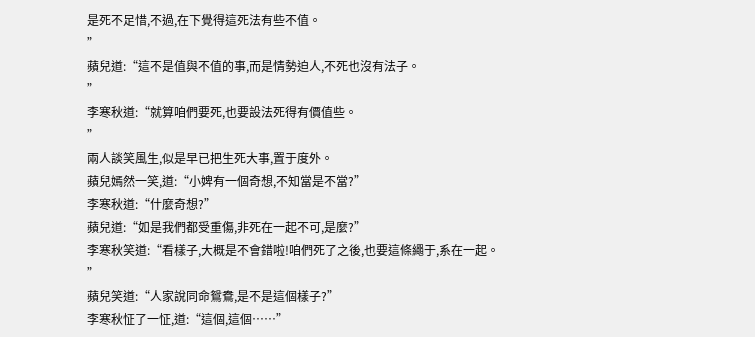是死不足惜,不過,在下覺得這死法有些不值。
”
蘋兒道:“這不是值與不值的事,而是情勢迫人,不死也沒有法子。
”
李寒秋道:“就算咱們要死,也要設法死得有價值些。
”
兩人談笑風生,似是早已把生死大事,置于度外。
蘋兒嫣然一笑,道:“小婢有一個奇想,不知當是不當?”
李寒秋道:“什麼奇想?”
蘋兒道:“如是我們都受重傷,非死在一起不可,是麼?”
李寒秋笑道:“看樣子,大概是不會錯啦!咱們死了之後,也要這條繩于,系在一起。
”
蘋兒笑道:“人家說同命鴛鴦,是不是這個樣子?”
李寒秋怔了一怔,道:“這個,這個……”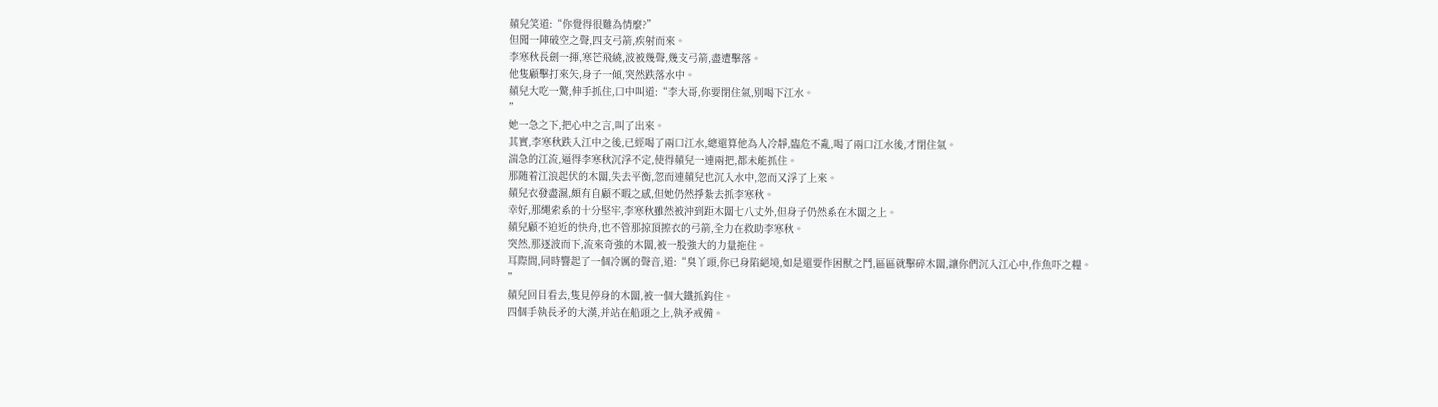蘋兒笑道:“你覺得很難為情麼?”
但聞一陣破空之聲,四支弓箭,疾射而來。
李寒秋長劍一揮,寒芒飛繞,波被幾聲,幾支弓箭,盡遭擊落。
他隻顧擊打來矢,身子一傾,突然跌落水中。
蘋兒大吃一驚,伸手抓住,口中叫道:“李大哥,你要閉住氣,别喝下江水。
”
她一急之下,把心中之言,叫了出來。
其實,李寒秋跌入江中之後,已經喝了兩口江水,總還算他為人冷靜,臨危不亂,喝了兩口江水後,才閉住氣。
湍急的江流,逼得李寒秋沉浮不定,使得蘋兒一連兩把,都未能抓住。
那随着江浪起伏的木闆,失去平衡,忽而連蘋兒也沉入水中,忽而又浮了上來。
蘋兒衣發盡濕,頗有自顧不暇之感,但她仍然掙紮去抓李寒秋。
幸好,那繩索系的十分堅牢,李寒秋雖然被沖到距木闆七八丈外,但身子仍然系在木闆之上。
蘋兒顧不迫近的快舟,也不管那掠頂擦衣的弓箭,全力在救助李寒秋。
突然,那逐波而下,流來奇強的木闆,被一股強大的力量拖住。
耳際間,同時響起了一個冷厲的聲音,道:“臭丫頭,你已身陷絕境,如是還要作困獸之鬥,區區就擊碎木闆,讓你們沉入江心中,作魚吓之糧。
”
蘋兒回目看去,隻見停身的木闆,被一個大鐵抓鈎住。
四個手執長矛的大漢,并站在船頭之上,執矛戒備。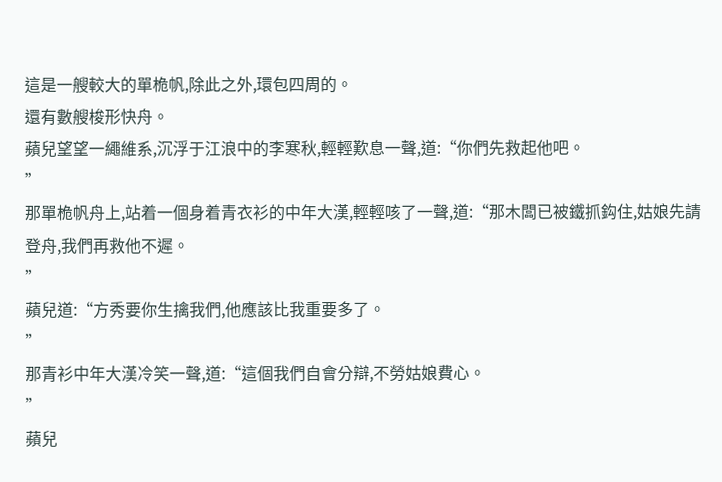這是一艘較大的單桅帆,除此之外,環包四周的。
還有數艘梭形快舟。
蘋兒望望一繩維系,沉浮于江浪中的李寒秋,輕輕歎息一聲,道:“你們先救起他吧。
”
那單桅帆舟上,站着一個身着青衣衫的中年大漢,輕輕咳了一聲,道:“那木闆已被鐵抓鈎住,姑娘先請登舟,我們再救他不遲。
”
蘋兒道:“方秀要你生擒我們,他應該比我重要多了。
”
那青衫中年大漢冷笑一聲,道:“這個我們自會分辯,不勞姑娘費心。
”
蘋兒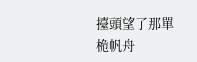擡頭望了那單桅帆舟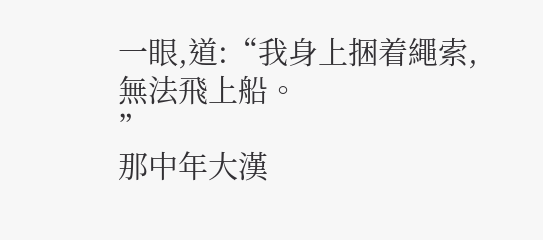一眼,道:“我身上捆着繩索,無法飛上船。
”
那中年大漢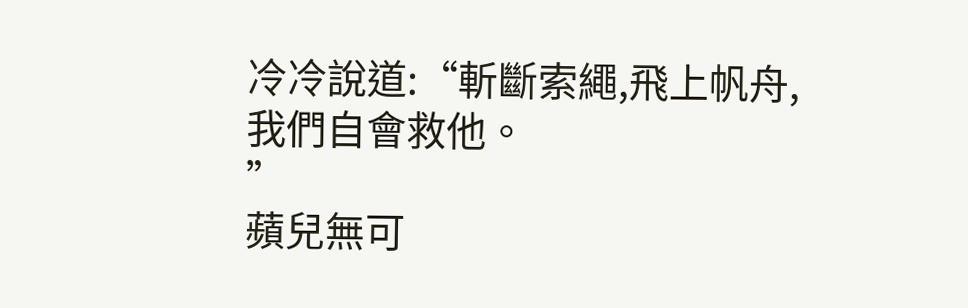冷冷說道:“斬斷索繩,飛上帆舟,我們自會救他。
”
蘋兒無可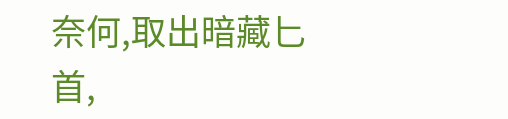奈何,取出暗藏匕首,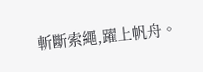斬斷索繩,躍上帆舟。